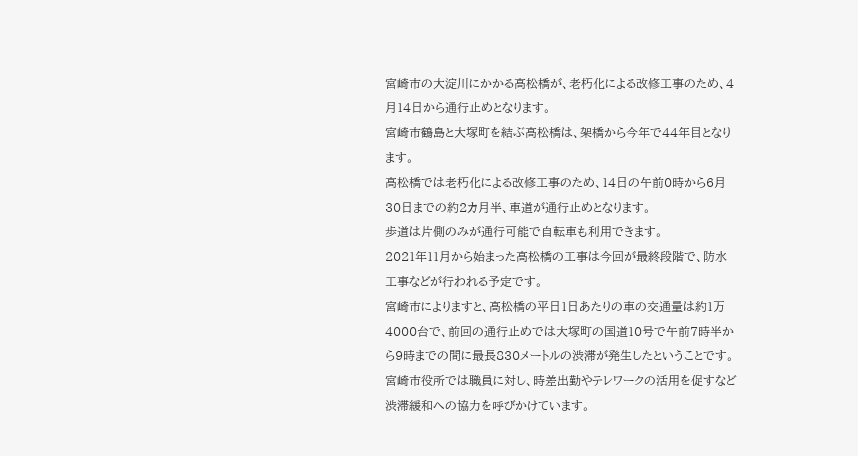宮崎市の大淀川にかかる高松橋が、老朽化による改修工事のため、4月14日から通行止めとなります。
宮崎市鶴島と大塚町を結ぶ高松橋は、架橋から今年で44年目となります。
高松橋では老朽化による改修工事のため、14日の午前0時から6月30日までの約2カ月半、車道が通行止めとなります。
歩道は片側のみが通行可能で自転車も利用できます。
2021年11月から始まった高松橋の工事は今回が最終段階で、防水工事などが行われる予定です。
宮崎市によりますと、高松橋の平日1日あたりの車の交通量は約1万4000台で、前回の通行止めでは大塚町の国道10号で午前7時半から9時までの間に最長830メートルの渋滞が発生したということです。
宮崎市役所では職員に対し、時差出勤やテレワークの活用を促すなど渋滞緩和への協力を呼びかけています。